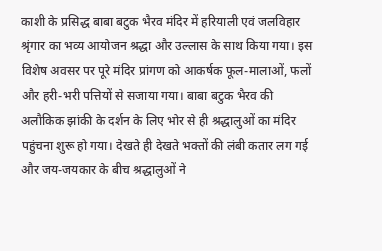काशी के प्रसिद्ध बाबा बटुक भैरव मंदिर में हरियाली एवं जलविहार श्रृंगार का भव्य आयोजन श्रद्धा और उल्लास के साथ किया गया। इस विशेष अवसर पर पूरे मंदिर प्रांगण को आकर्षक फूल-मालाओं, फलों और हरी-भरी पत्तियों से सजाया गया। बाबा बटुक भैरव की अलौकिक झांकी के दर्शन के लिए भोर से ही श्रद्धालुओं का मंदिर पहुंचना शुरू हो गया। देखते ही देखते भक्तों की लंबी कतार लग गई और जय-जयकार के बीच श्रद्धालुओं ने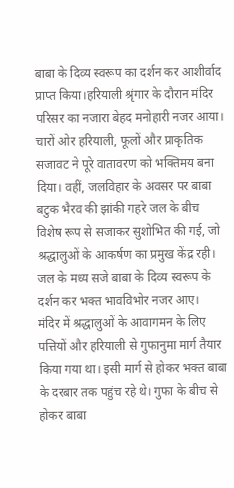बाबा के दिव्य स्वरूप का दर्शन कर आशीर्वाद प्राप्त किया।हरियाली श्रृंगार के दौरान मंदिर परिसर का नजारा बेहद मनोहारी नजर आया। चारों ओर हरियाली, फूलों और प्राकृतिक सजावट ने पूरे वातावरण को भक्तिमय बना दिया। वहीं, जलविहार के अवसर पर बाबा बटुक भैरव की झांकी गहरे जल के बीच विशेष रूप से सजाकर सुशोभित की गई, जो श्रद्धालुओं के आकर्षण का प्रमुख केंद्र रही। जल के मध्य सजे बाबा के दिव्य स्वरूप के दर्शन कर भक्त भावविभोर नजर आए।
मंदिर में श्रद्धालुओं के आवागमन के लिए पत्तियों और हरियाली से गुफानुमा मार्ग तैयार किया गया था। इसी मार्ग से होकर भक्त बाबा के दरबार तक पहुंच रहे थे। गुफा के बीच से होकर बाबा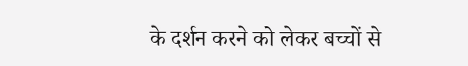के दर्शन करने को लेकर बच्चों से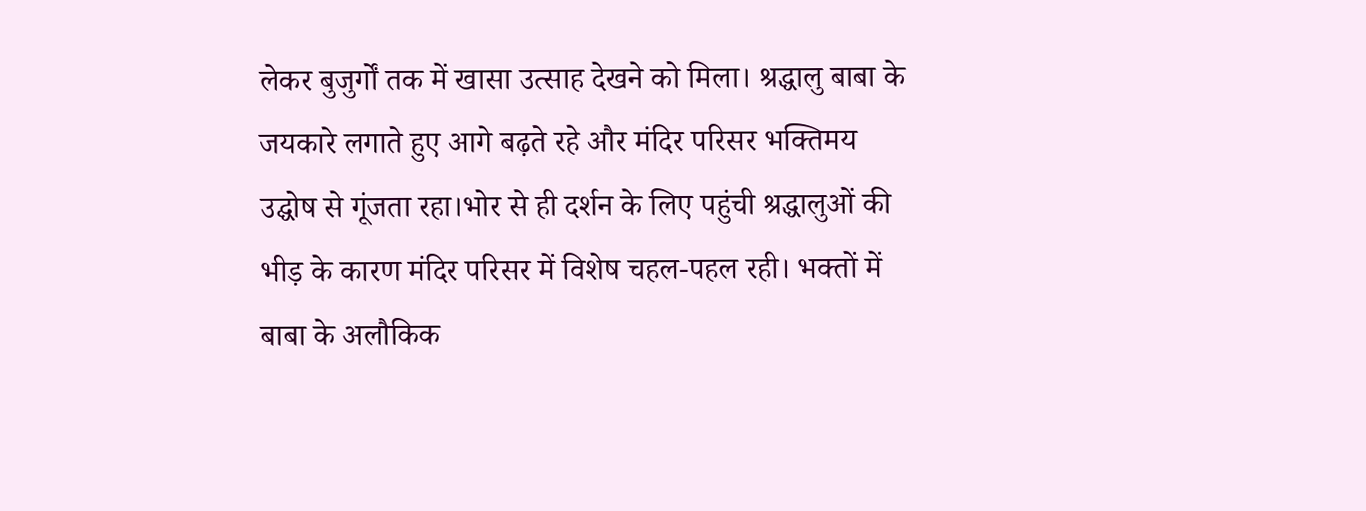लेकर बुजुर्गों तक में खासा उत्साह देखने को मिला। श्रद्धालु बाबा के जयकारे लगाते हुए आगे बढ़ते रहे और मंदिर परिसर भक्तिमय उद्घोष से गूंजता रहा।भोर से ही दर्शन के लिए पहुंची श्रद्धालुओं की भीड़ के कारण मंदिर परिसर में विशेष चहल-पहल रही। भक्तों में बाबा के अलौकिक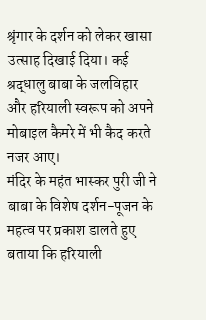श्रृंगार के दर्शन को लेकर खासा उत्साह दिखाई दिया। कई श्रद्धालु बाबा के जलविहार और हरियाली स्वरूप को अपने मोबाइल कैमरे में भी कैद करते नजर आए।
मंदिर के महंत भास्कर पुरी जी ने बाबा के विशेष दर्शन-पूजन के महत्व पर प्रकाश डालते हुए बताया कि हरियाली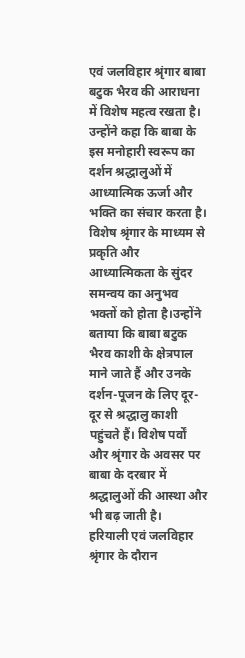एवं जलविहार श्रृंगार बाबा बटुक भैरव की आराधना में विशेष महत्व रखता है। उन्होंने कहा कि बाबा के इस मनोहारी स्वरूप का दर्शन श्रद्धालुओं में आध्यात्मिक ऊर्जा और भक्ति का संचार करता है। विशेष श्रृंगार के माध्यम से प्रकृति और आध्यात्मिकता के सुंदर समन्वय का अनुभव भक्तों को होता है।उन्होंने बताया कि बाबा बटुक भैरव काशी के क्षेत्रपाल माने जाते हैं और उनके दर्शन-पूजन के लिए दूर-दूर से श्रद्धालु काशी पहुंचते हैं। विशेष पर्वों और श्रृंगार के अवसर पर बाबा के दरबार में श्रद्धालुओं की आस्था और भी बढ़ जाती है।
हरियाली एवं जलविहार श्रृंगार के दौरान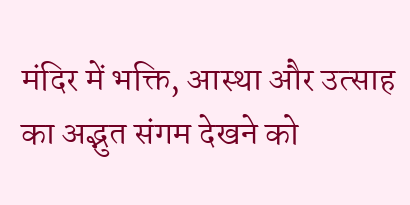मंदिर में भक्ति, आस्था और उत्साह का अद्भुत संगम देखने को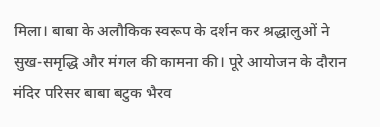मिला। बाबा के अलौकिक स्वरूप के दर्शन कर श्रद्धालुओं ने सुख-समृद्धि और मंगल की कामना की। पूरे आयोजन के दौरान मंदिर परिसर बाबा बटुक भैरव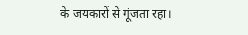के जयकारों से गूंजता रहा।